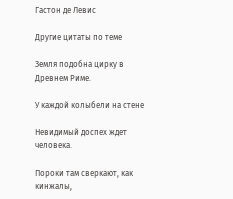Гастон де Левис

Другие цитаты по теме

Земля подобна цирку в Древнем Риме.

У каждой колыбели на стене

Невидимый доспех ждет человека.

Пороки там сверкают, как кинжалы,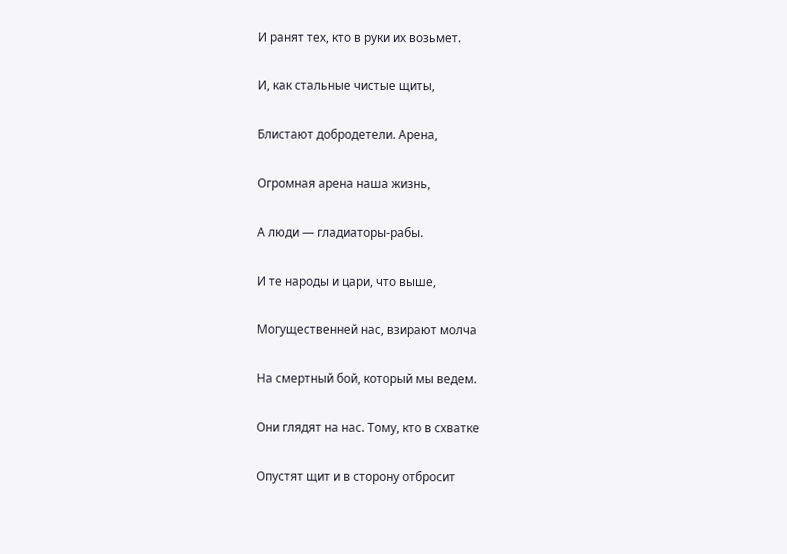И ранят тех, кто в руки их возьмет.

И, как стальные чистые щиты,

Блистают добродетели. Арена,

Огромная арена наша жизнь,

А люди — гладиаторы-рабы.

И те народы и цари, что выше,

Могущественней нас, взирают молча

На смертный бой, который мы ведем.

Они глядят на нас. Тому, кто в схватке

Опустят щит и в сторону отбросит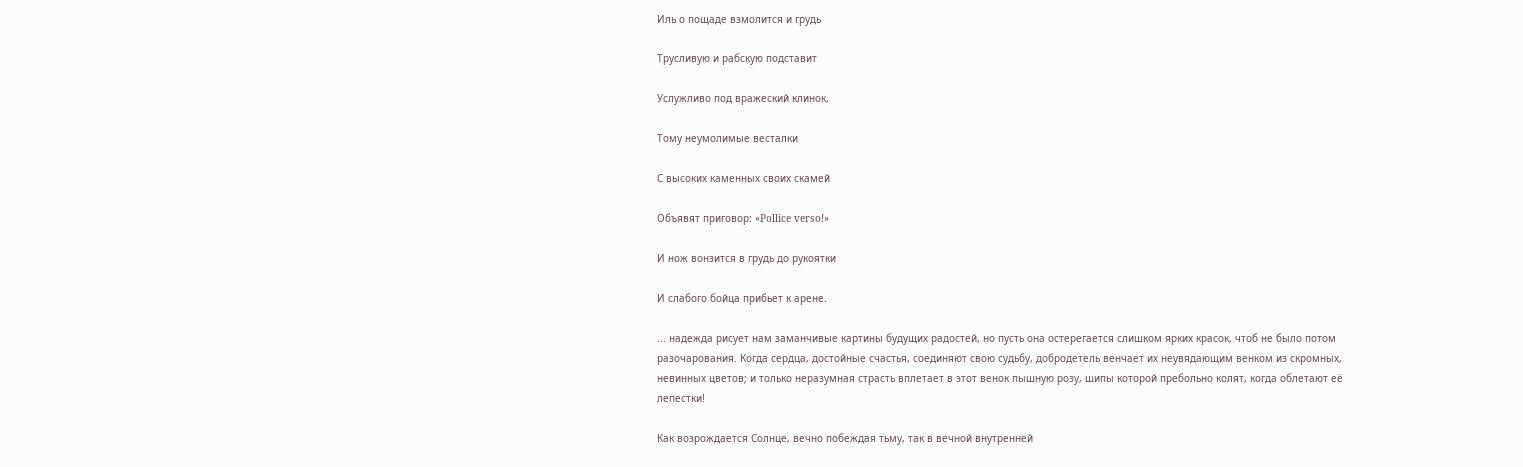Иль о пощаде взмолится и грудь

Трусливую и рабскую подставит

Услужливо под вражеский клинок,

Тому неумолимые весталки

С высоких каменных своих скамей

Объявят приговор: «Pollice verso!»

И нож вонзится в грудь до рукоятки

И слабого бойца прибьет к арене.

... надежда рисует нам заманчивые картины будущих радостей, но пусть она остерегается слишком ярких красок, чтоб не было потом разочарования. Когда сердца, достойные счастья, соединяют свою судьбу, добродетель венчает их неувядающим венком из скромных, невинных цветов; и только неразумная страсть вплетает в этот венок пышную розу, шипы которой пребольно колят, когда облетают её лепестки!

Как возрождается Солнце, вечно побеждая тьму, так в вечной внутренней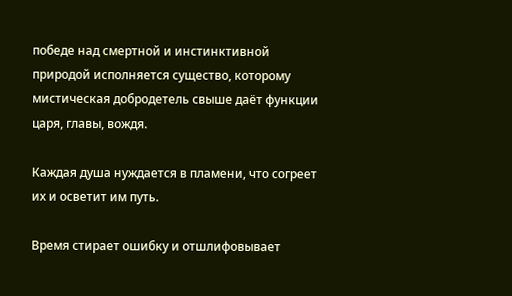победе над смертной и инстинктивной природой исполняется существо, которому мистическая добродетель свыше даёт функции царя, главы, вождя.

Каждая душа нуждается в пламени, что согреет их и осветит им путь.

Время стирает ошибку и отшлифовывает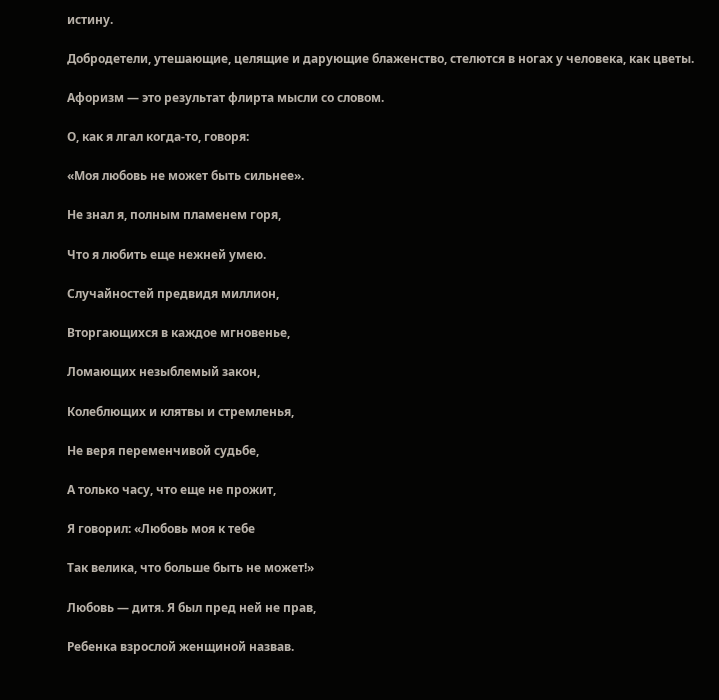истину.

Добродетели, утешающие, целящие и дарующие блаженство, стелются в ногах у человека, как цветы.

Афоризм — это результат флирта мысли со словом.

О, как я лгал когда-то, говоря:

«Моя любовь не может быть сильнее».

Не знал я, полным пламенем горя,

Что я любить еще нежней умею.

Случайностей предвидя миллион,

Вторгающихся в каждое мгновенье,

Ломающих незыблемый закон,

Колеблющих и клятвы и стремленья,

Не веря переменчивой судьбе,

А только часу, что еще не прожит,

Я говорил: «Любовь моя к тебе

Так велика, что больше быть не может!»

Любовь — дитя. Я был пред ней не прав,

Ребенка взрослой женщиной назвав.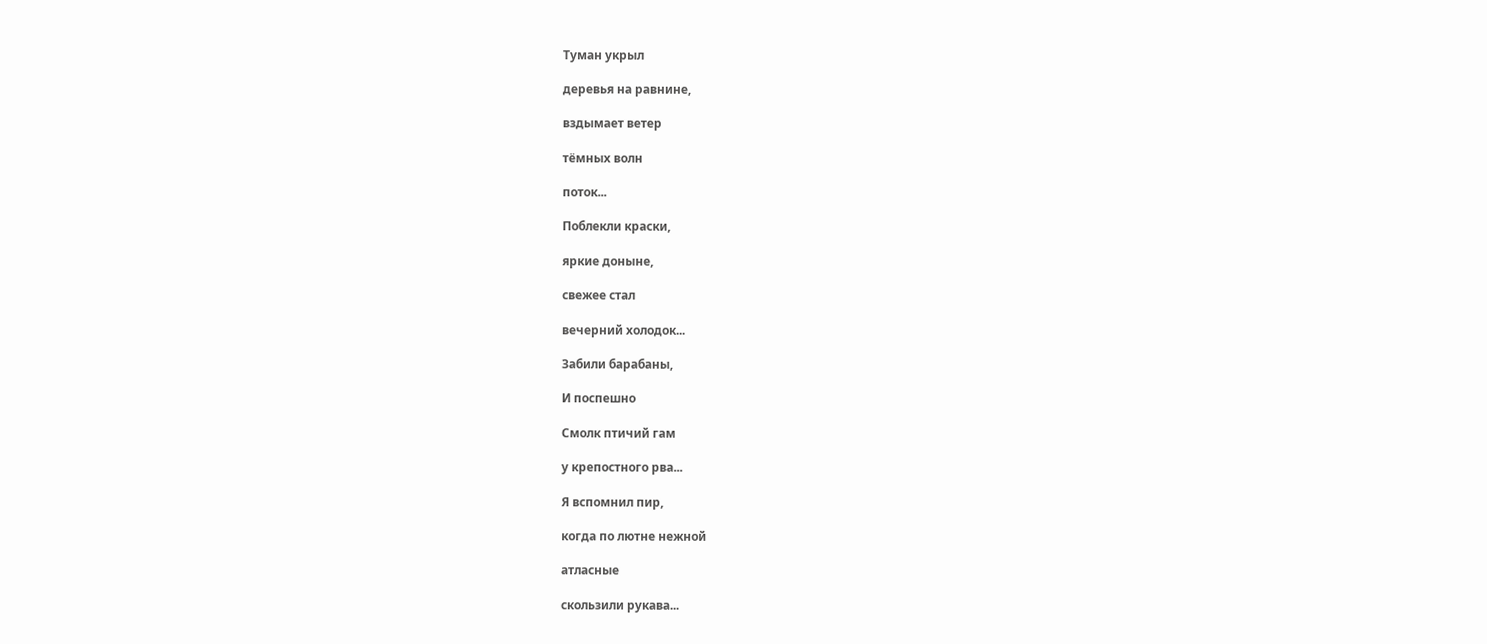Туман укрыл

деревья на равнине,

вздымает ветер

тёмных волн

поток...

Поблекли краски,

яркие доныне,

свежее стал

вечерний холодок...

Забили барабаны,

И поспешно

Смолк птичий гам

у крепостного рва...

Я вспомнил пир,

когда по лютне нежной

атласные

скользили рукава...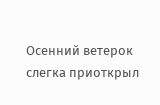Осенний ветерок слегка приоткрыл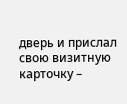дверь и прислал свою визитную карточку –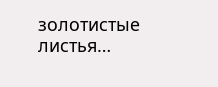золотистые листья…